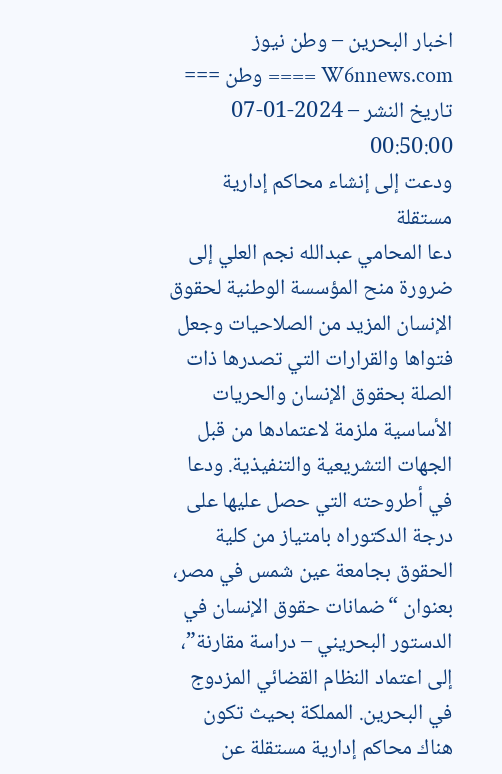اخبار البحرين – وطن نيوز
W6nnews.com ==== وطن === تاريخ النشر – 2024-01-07 00:50:00
ودعت إلى إنشاء محاكم إدارية مستقلة
دعا المحامي عبدالله نجم العلي إلى ضرورة منح المؤسسة الوطنية لحقوق الإنسان المزيد من الصلاحيات وجعل فتواها والقرارات التي تصدرها ذات الصلة بحقوق الإنسان والحريات الأساسية ملزمة لاعتمادها من قبل الجهات التشريعية والتنفيذية. ودعا في أطروحته التي حصل عليها على درجة الدكتوراه بامتياز من كلية الحقوق بجامعة عين شمس في مصر، بعنوان “ضمانات حقوق الإنسان في الدستور البحريني – دراسة مقارنة”، إلى اعتماد النظام القضائي المزدوج في البحرين. المملكة بحيث تكون هناك محاكم إدارية مستقلة عن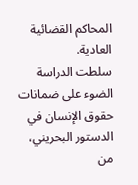المحاكم القضائية العادية.
سلطت الدراسة الضوء على ضمانات حقوق الإنسان في الدستور البحريني، من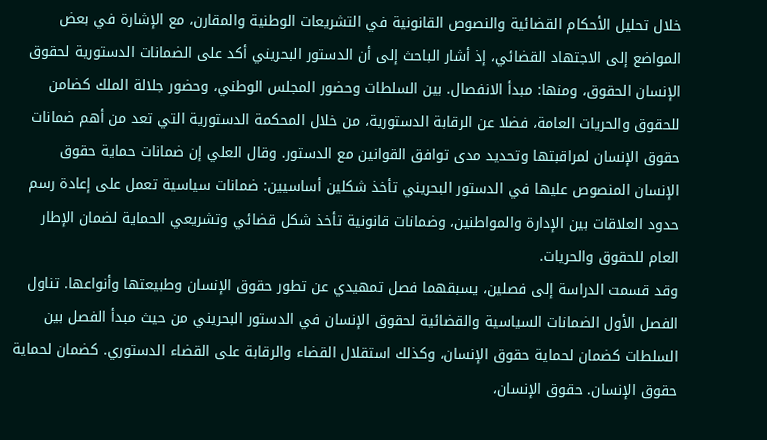خلال تحليل الأحكام القضائية والنصوص القانونية في التشريعات الوطنية والمقارن، مع الإشارة في بعض المواضع إلى الاجتهاد القضائي، إذ أشار الباحث إلى أن الدستور البحريني أكد على الضمانات الدستورية لحقوق الإنسان الحقوق، ومنها: مبدأ الانفصال. بين السلطات وحضور المجلس الوطني، وحضور جلالة الملك كضامن للحقوق والحريات العامة، فضلا عن الرقابة الدستورية، من خلال المحكمة الدستورية التي تعد من أهم ضمانات حقوق الإنسان لمراقبتها وتحديد مدى توافق القوانين مع الدستور. وقال العلي إن ضمانات حماية حقوق الإنسان المنصوص عليها في الدستور البحريني تأخذ شكلين أساسيين: ضمانات سياسية تعمل على إعادة رسم حدود العلاقات بين الإدارة والمواطنين، وضمانات قانونية تأخذ شكل قضائي وتشريعي الحماية لضمان الإطار العام للحقوق والحريات.
وقد قسمت الدراسة إلى فصلين، يسبقهما فصل تمهيدي عن تطور حقوق الإنسان وطبيعتها وأنواعها. تناول الفصل الأول الضمانات السياسية والقضائية لحقوق الإنسان في الدستور البحريني من حيث مبدأ الفصل بين السلطات كضمان لحماية حقوق الإنسان، وكذلك استقلال القضاء والرقابة على القضاء الدستوري. كضمان لحماية حقوق الإنسان. حقوق الإنسان،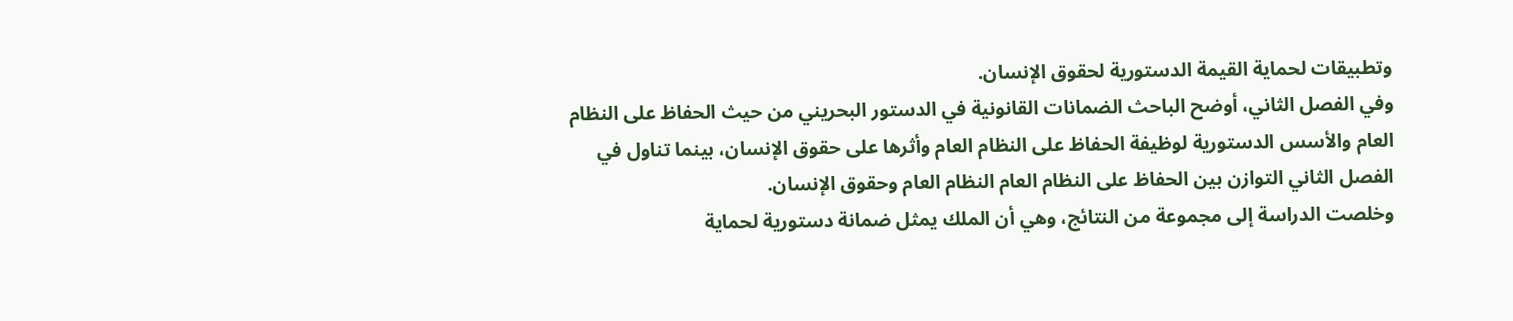وتطبيقات لحماية القيمة الدستورية لحقوق الإنسان.
وفي الفصل الثاني، أوضح الباحث الضمانات القانونية في الدستور البحريني من حيث الحفاظ على النظام العام والأسس الدستورية لوظيفة الحفاظ على النظام العام وأثرها على حقوق الإنسان، بينما تناول في الفصل الثاني التوازن بين الحفاظ على النظام العام النظام العام وحقوق الإنسان.
وخلصت الدراسة إلى مجموعة من النتائج، وهي أن الملك يمثل ضمانة دستورية لحماية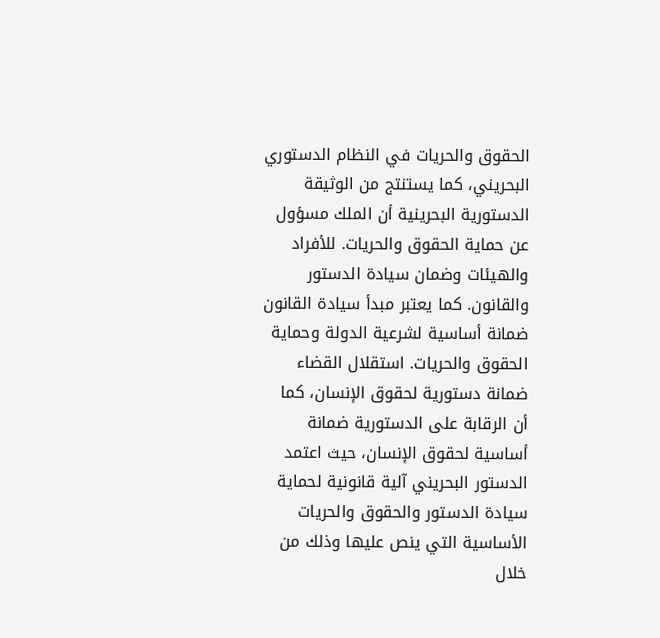الحقوق والحريات في النظام الدستوري البحريني، كما يستنتج من الوثيقة الدستورية البحرينية أن الملك مسؤول عن حماية الحقوق والحريات. للأفراد والهيئات وضمان سيادة الدستور والقانون. كما يعتبر مبدأ سيادة القانون ضمانة أساسية لشرعية الدولة وحماية الحقوق والحريات. استقلال القضاء ضمانة دستورية لحقوق الإنسان، كما أن الرقابة على الدستورية ضمانة أساسية لحقوق الإنسان، حيث اعتمد الدستور البحريني آلية قانونية لحماية سيادة الدستور والحقوق والحريات الأساسية التي ينص عليها وذلك من خلال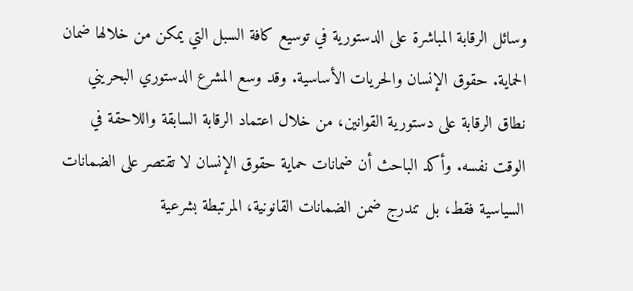وسائل الرقابة المباشرة على الدستورية في توسيع كافة السبل التي يمكن من خلالها ضمان الحماية. حقوق الإنسان والحريات الأساسية. وقد وسع المشرع الدستوري البحريني نطاق الرقابة على دستورية القوانين، من خلال اعتماد الرقابة السابقة واللاحقة في الوقت نفسه. وأكد الباحث أن ضمانات حماية حقوق الإنسان لا تقتصر على الضمانات السياسية فقط، بل تندرج ضمن الضمانات القانونية، المرتبطة بشرعية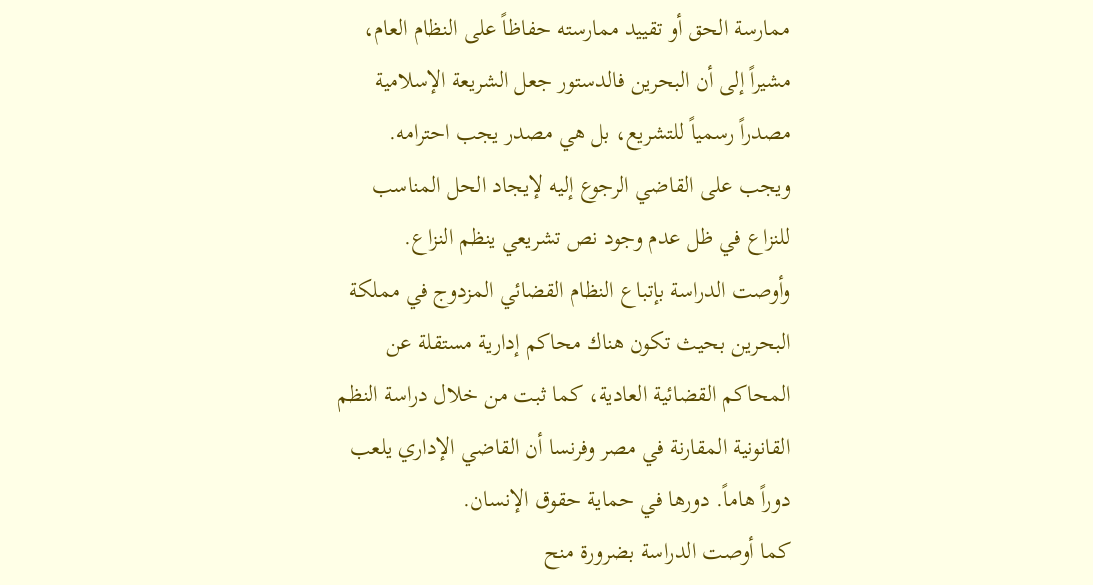ممارسة الحق أو تقييد ممارسته حفاظاً على النظام العام، مشيراً إلى أن البحرين فالدستور جعل الشريعة الإسلامية مصدراً رسمياً للتشريع، بل هي مصدر يجب احترامه. ويجب على القاضي الرجوع إليه لإيجاد الحل المناسب للنزاع في ظل عدم وجود نص تشريعي ينظم النزاع.
وأوصت الدراسة بإتباع النظام القضائي المزدوج في مملكة البحرين بحيث تكون هناك محاكم إدارية مستقلة عن المحاكم القضائية العادية، كما ثبت من خلال دراسة النظم القانونية المقارنة في مصر وفرنسا أن القاضي الإداري يلعب دوراً هاماً. دورها في حماية حقوق الإنسان.
كما أوصت الدراسة بضرورة منح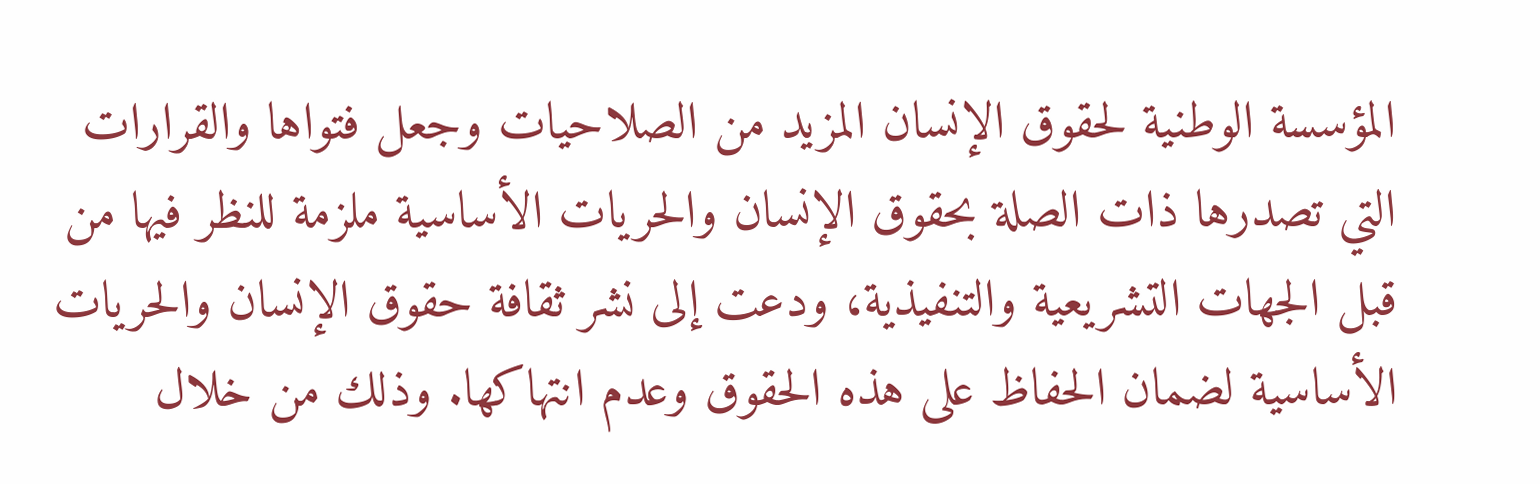المؤسسة الوطنية لحقوق الإنسان المزيد من الصلاحيات وجعل فتواها والقرارات التي تصدرها ذات الصلة بحقوق الإنسان والحريات الأساسية ملزمة للنظر فيها من قبل الجهات التشريعية والتنفيذية، ودعت إلى نشر ثقافة حقوق الإنسان والحريات الأساسية لضمان الحفاظ على هذه الحقوق وعدم انتهاكها. وذلك من خلال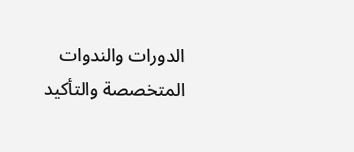الدورات والندوات المتخصصة والتأكيد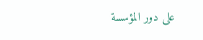على دور المؤسسة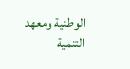الوطنية ومعهد التنمية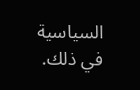السياسية في ذلك.